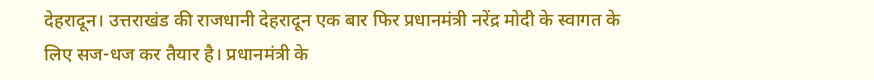देहरादून। उत्तराखंड की राजधानी देहरादून एक बार फिर प्रधानमंत्री नरेंद्र मोदी के स्वागत के लिए सज-धज कर तैयार है। प्रधानमंत्री के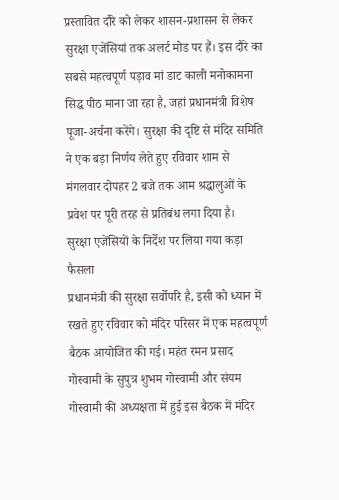प्रस्तावित दौरे को लेकर शासन-प्रशासन से लेकर सुरक्षा एजेंसियां तक अलर्ट मोड पर हैं। इस दौरे का सबसे महत्वपूर्ण पड़ाव मां डाट काली मनोकामना सिद्ध पीठ माना जा रहा है, जहां प्रधानमंत्री विशेष पूजा-अर्चना करेंगे। सुरक्षा की दृष्टि से मंदिर समिति ने एक बड़ा निर्णय लेते हुए रविवार शाम से मंगलवार दोपहर 2 बजे तक आम श्रद्धालुओं के प्रवेश पर पूरी तरह से प्रतिबंध लगा दिया है।
सुरक्षा एजेंसियों के निर्देश पर लिया गया कड़ा फैसला
प्रधानमंत्री की सुरक्षा सर्वोपरि है, इसी को ध्यान में रखते हुए रविवार को मंदिर परिसर में एक महत्वपूर्ण बैठक आयोजित की गई। महंत रमन प्रसाद गोस्वामी के सुपुत्र शुभम गोस्वामी और संयम गोस्वामी की अध्यक्षता में हुई इस बैठक में मंदिर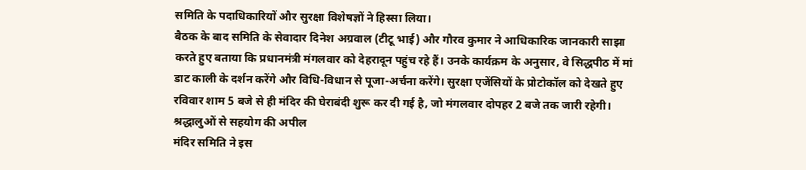समिति के पदाधिकारियों और सुरक्षा विशेषज्ञों ने हिस्सा लिया।
बैठक के बाद समिति के सेवादार दिनेश अग्रवाल (टीटू भाई) और गौरव कुमार ने आधिकारिक जानकारी साझा करते हुए बताया कि प्रधानमंत्री मंगलवार को देहरादून पहुंच रहे हैं। उनके कार्यक्रम के अनुसार, वे सिद्धपीठ में मां डाट काली के दर्शन करेंगे और विधि-विधान से पूजा-अर्चना करेंगे। सुरक्षा एजेंसियों के प्रोटोकॉल को देखते हुए रविवार शाम 5 बजे से ही मंदिर की घेराबंदी शुरू कर दी गई है, जो मंगलवार दोपहर 2 बजे तक जारी रहेगी।
श्रद्धालुओं से सहयोग की अपील
मंदिर समिति ने इस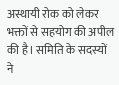अस्थायी रोक को लेकर भक्तों से सहयोग की अपील की है। समिति के सदस्यों ने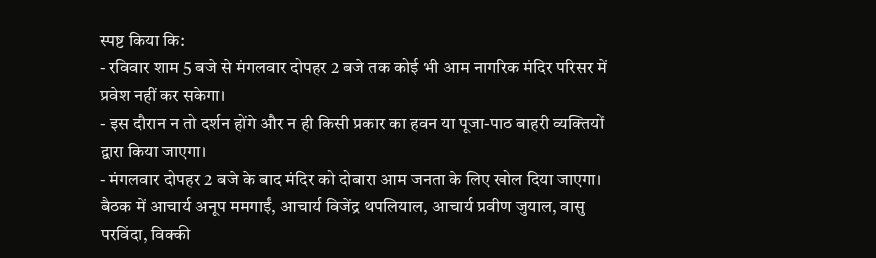स्पष्ट किया कि:
- रविवार शाम 5 बजे से मंगलवार दोपहर 2 बजे तक कोई भी आम नागरिक मंदिर परिसर में प्रवेश नहीं कर सकेगा।
- इस दौरान न तो दर्शन होंगे और न ही किसी प्रकार का हवन या पूजा-पाठ बाहरी व्यक्तियों द्वारा किया जाएगा।
- मंगलवार दोपहर 2 बजे के बाद मंदिर को दोबारा आम जनता के लिए खोल दिया जाएगा।
बैठक में आचार्य अनूप ममगाईं, आचार्य विजेंद्र थपलियाल, आचार्य प्रवीण जुयाल, वासु परविंदा, विक्की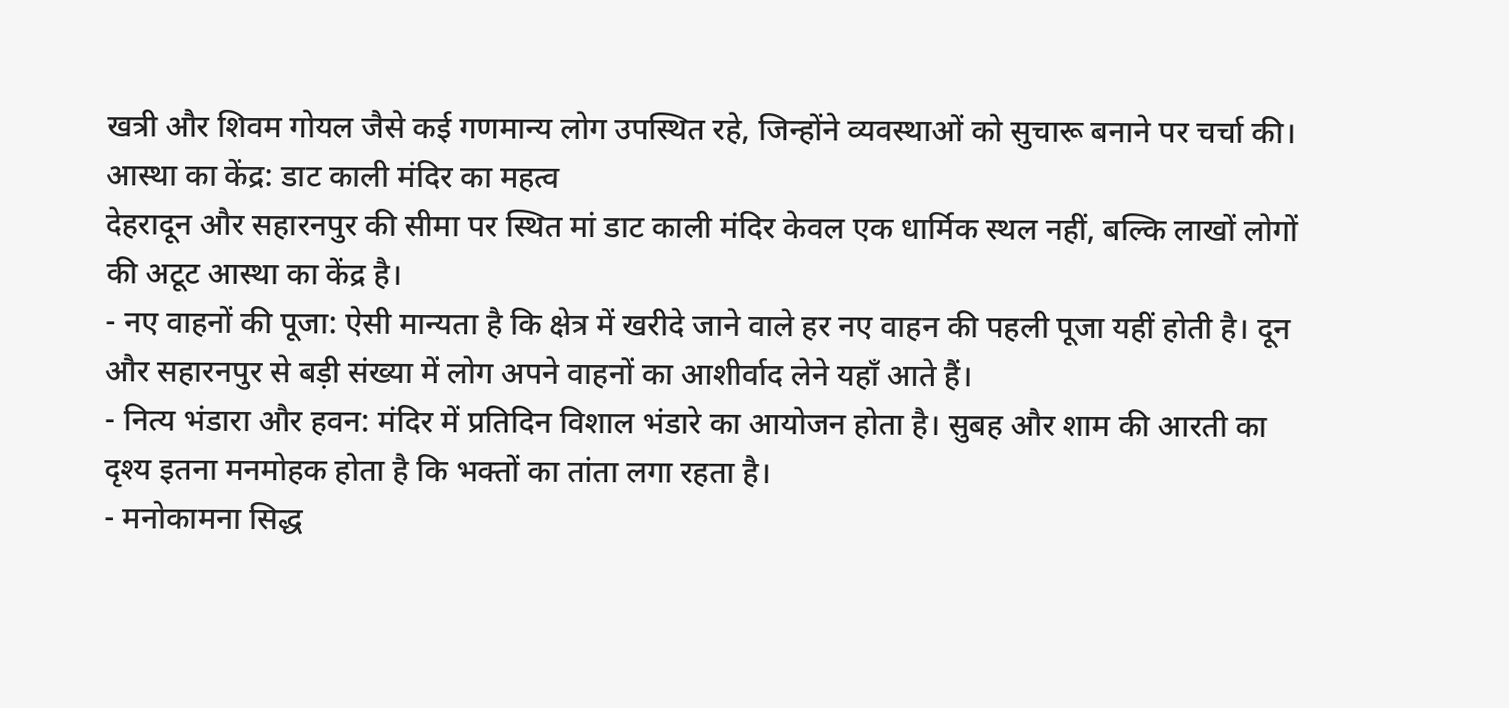खत्री और शिवम गोयल जैसे कई गणमान्य लोग उपस्थित रहे, जिन्होंने व्यवस्थाओं को सुचारू बनाने पर चर्चा की।
आस्था का केंद्र: डाट काली मंदिर का महत्व
देहरादून और सहारनपुर की सीमा पर स्थित मां डाट काली मंदिर केवल एक धार्मिक स्थल नहीं, बल्कि लाखों लोगों की अटूट आस्था का केंद्र है।
- नए वाहनों की पूजा: ऐसी मान्यता है कि क्षेत्र में खरीदे जाने वाले हर नए वाहन की पहली पूजा यहीं होती है। दून और सहारनपुर से बड़ी संख्या में लोग अपने वाहनों का आशीर्वाद लेने यहाँ आते हैं।
- नित्य भंडारा और हवन: मंदिर में प्रतिदिन विशाल भंडारे का आयोजन होता है। सुबह और शाम की आरती का दृश्य इतना मनमोहक होता है कि भक्तों का तांता लगा रहता है।
- मनोकामना सिद्ध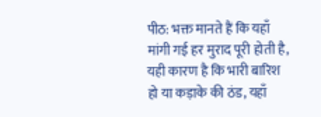पीठ: भक्त मानते हैं कि यहाँ मांगी गई हर मुराद पूरी होती है, यही कारण है कि भारी बारिश हो या कड़ाके की ठंड, यहाँ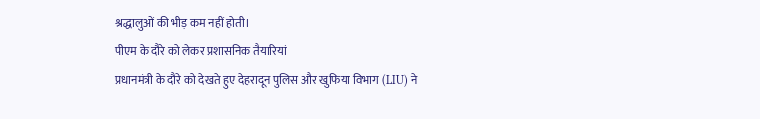श्रद्धालुओं की भीड़ कम नहीं होती।
पीएम के दौरे को लेकर प्रशासनिक तैयारियां
प्रधानमंत्री के दौरे को देखते हुए देहरादून पुलिस और खुफिया विभाग (LIU) ने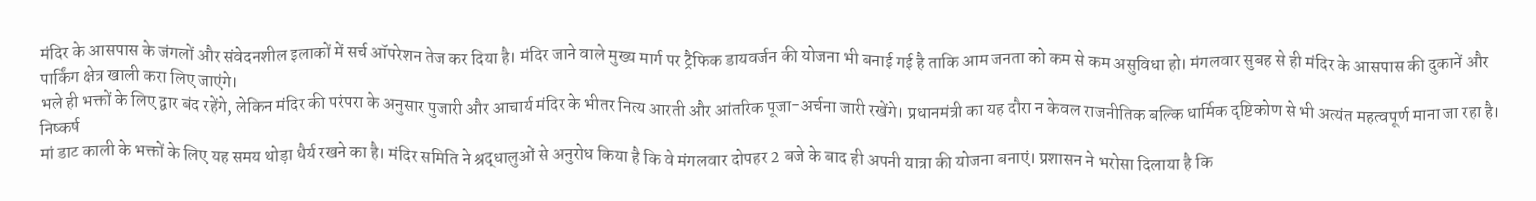मंदिर के आसपास के जंगलों और संवेदनशील इलाकों में सर्च ऑपरेशन तेज कर दिया है। मंदिर जाने वाले मुख्य मार्ग पर ट्रैफिक डायवर्जन की योजना भी बनाई गई है ताकि आम जनता को कम से कम असुविधा हो। मंगलवार सुबह से ही मंदिर के आसपास की दुकानें और पार्किंग क्षेत्र खाली करा लिए जाएंगे।
भले ही भक्तों के लिए द्वार बंद रहेंगे, लेकिन मंदिर की परंपरा के अनुसार पुजारी और आचार्य मंदिर के भीतर नित्य आरती और आंतरिक पूजा-अर्चना जारी रखेंगे। प्रधानमंत्री का यह दौरा न केवल राजनीतिक बल्कि धार्मिक दृष्टिकोण से भी अत्यंत महत्वपूर्ण माना जा रहा है।
निष्कर्ष
मां डाट काली के भक्तों के लिए यह समय थोड़ा धैर्य रखने का है। मंदिर समिति ने श्रद्धालुओं से अनुरोध किया है कि वे मंगलवार दोपहर 2 बजे के बाद ही अपनी यात्रा की योजना बनाएं। प्रशासन ने भरोसा दिलाया है कि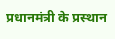प्रधानमंत्री के प्रस्थान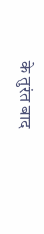के तुरंत बाद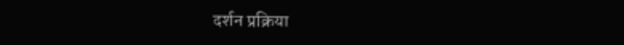दर्शन प्रक्रिया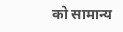को सामान्य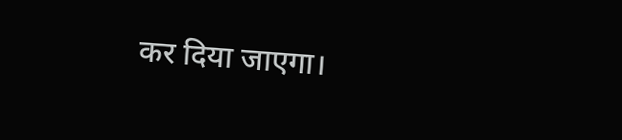कर दिया जाएगा।